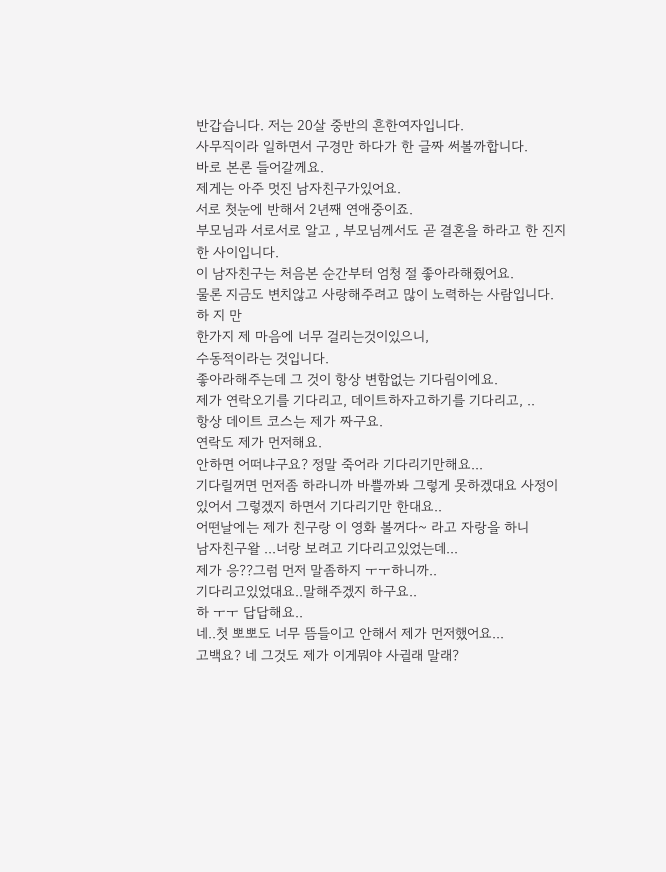반갑습니다. 저는 20살 중반의 흔한여자입니다.
사무직이라 일하면서 구경만 하다가 한 글짜 써볼까합니다.
바로 본론 들어갈께요.
제게는 아주 멋진 남자친구가있어요.
서로 첫눈에 반해서 2년째 연애중이죠.
부모님과 서로서로 알고 , 부모님께서도 곧 결혼을 하라고 한 진지한 사이입니다.
이 남자친구는 처음본 순간부터 엄청 절 좋아라해줬어요.
물론 지금도 변치않고 사랑해주려고 많이 노력하는 사람입니다.
하 지 만
한가지 제 마음에 너무 걸리는것이있으니,
수동적이라는 것입니다.
좋아라해주는데 그 것이 항상 변함없는 기다림이에요.
제가 연락오기를 기다리고, 데이트하자고하기를 기다리고, ..
항상 데이트 코스는 제가 짜구요.
연락도 제가 먼저해요.
안하면 어떠냐구요? 정말 죽어라 기다리기만해요...
기다릴꺼면 먼저좀 하라니까 바쁠까봐 그렇게 못하겠대요 사정이 있어서 그렇겠지 하면서 기다리기만 한대요..
어떤날에는 제가 친구랑 이 영화 볼꺼다~ 라고 자랑을 하니
남자친구왈 ...너랑 보려고 기다리고있었는데...
제가 응??그럼 먼저 말좀하지 ㅜㅜ하니까..
기다리고있었대요..말해주겠지 하구요..
하 ㅜㅜ 답답해요..
네..첫 뽀뽀도 너무 뜸들이고 안해서 제가 먼저했어요...
고백요? 네 그것도 제가 이게뭐야 사귈래 말래?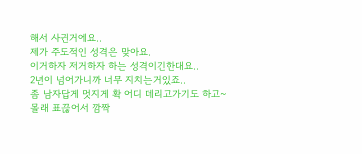해서 사귄거에요..
제가 주도적인 성격은 맞아요.
이거하자 저거하자 하는 성격이긴한대요..
2년이 넘어가니까 너무 지치는거있죠..
좀 남자답게 멋지게 확 어디 데리고가기도 하고~ 몰래 표끊어서 깜짝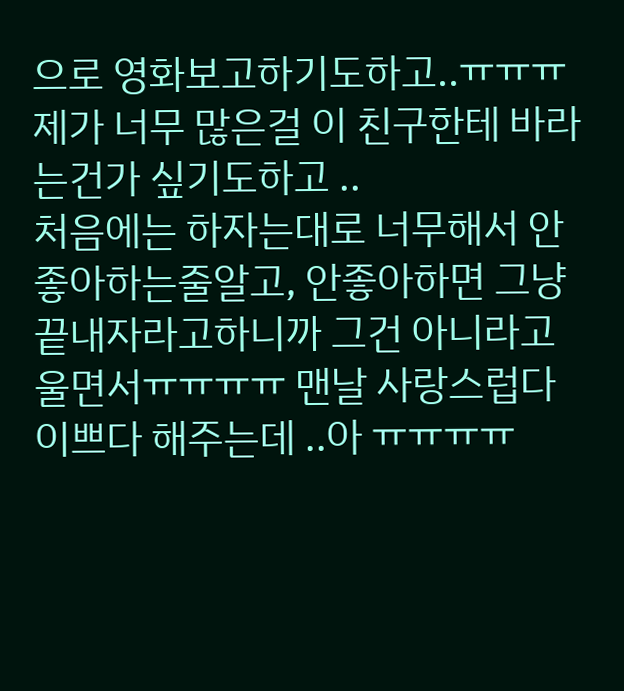으로 영화보고하기도하고..ㅠㅠㅠ제가 너무 많은걸 이 친구한테 바라는건가 싶기도하고 ..
처음에는 하자는대로 너무해서 안좋아하는줄알고, 안좋아하면 그냥 끝내자라고하니까 그건 아니라고 울면서ㅠㅠㅠㅠ 맨날 사랑스럽다 이쁘다 해주는데 ..아 ㅠㅠㅠㅠ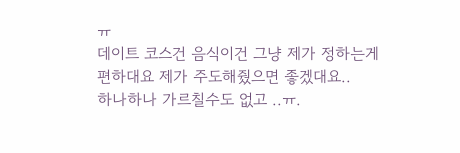ㅠ
데이트 코스건 음식이건 그냥 제가 정하는게 편하대요 제가 주도해줬으면 좋겠대요..
하나하나 가르칠수도 없고 ..ㅠ.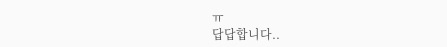ㅠ
답답합니다..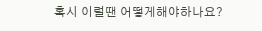혹시 이럴땐 어떻게해야하나요?